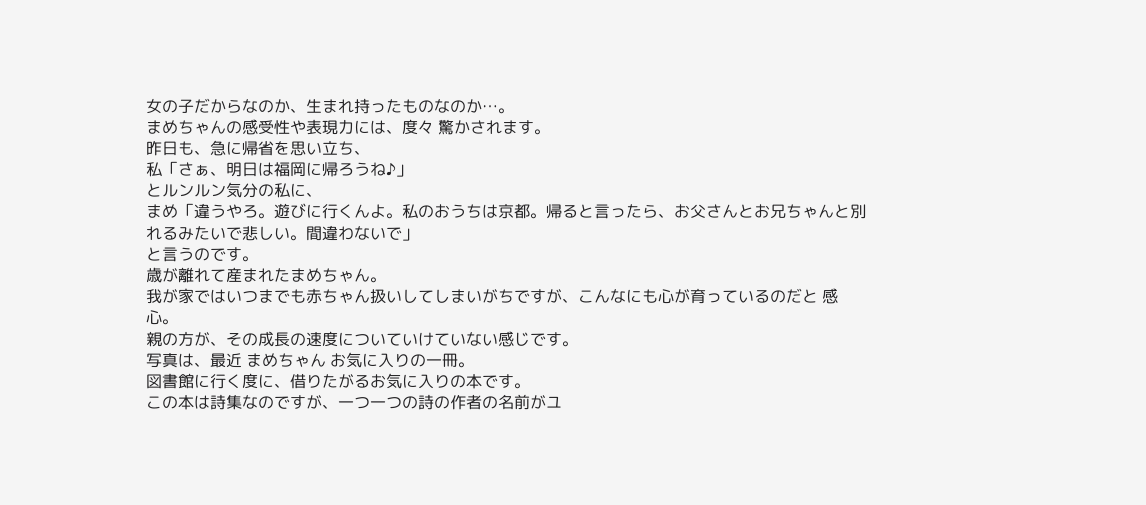女の子だからなのか、生まれ持ったものなのか…。
まめちゃんの感受性や表現力には、度々 驚かされます。
昨日も、急に帰省を思い立ち、
私「さぁ、明日は福岡に帰ろうね♪」
とルンルン気分の私に、
まめ「違うやろ。遊びに行くんよ。私のおうちは京都。帰ると言ったら、お父さんとお兄ちゃんと別れるみたいで悲しい。間違わないで」
と言うのです。
歳が離れて産まれたまめちゃん。
我が家ではいつまでも赤ちゃん扱いしてしまいがちですが、こんなにも心が育っているのだと 感心。
親の方が、その成長の速度についていけていない感じです。
写真は、最近 まめちゃん お気に入りの一冊。
図書館に行く度に、借りたがるお気に入りの本です。
この本は詩集なのですが、一つ一つの詩の作者の名前がユ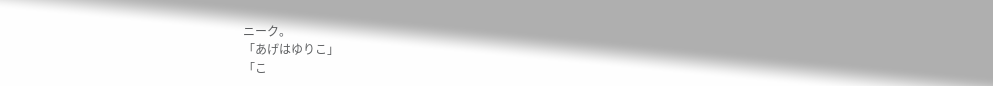ニーク。
「あげはゆりこ」
「こ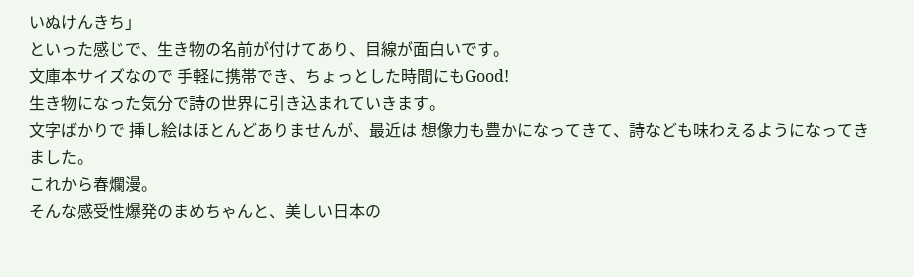いぬけんきち」
といった感じで、生き物の名前が付けてあり、目線が面白いです。
文庫本サイズなので 手軽に携帯でき、ちょっとした時間にもGood!
生き物になった気分で詩の世界に引き込まれていきます。
文字ばかりで 挿し絵はほとんどありませんが、最近は 想像力も豊かになってきて、詩なども味わえるようになってきました。
これから春爛漫。
そんな感受性爆発のまめちゃんと、美しい日本の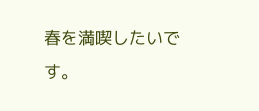春を満喫したいです。